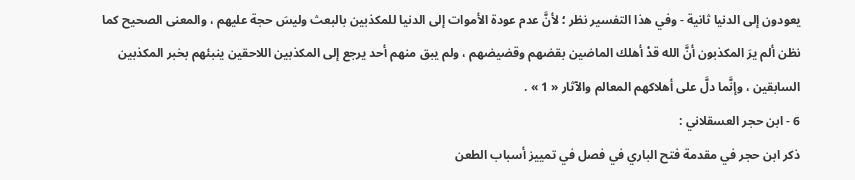يعودون إلى الدنيا ثانية - وفي هذا التفسير نظر ؛ لأنَّ عدم عودة الأموات إلى الدنيا للمكذبين بالبعث وليسَ حجة عليهم ، والمعنى الصحيح كما نظن ألم يرَ المكذبون أنَّ الله قدْ أهلك الماضين بقضهم وقضيضهم ، ولم يبق منهم أحد يرجع إلى المكذبين اللاحقين ينبئهم بخبر المكذبين السابقين ، وإنَّما دلَّ على أهلاكهم المعالم والآثار « 1 » .
6 - ابن حجر العسقلاني :
ذكر ابن حجر في مقدمة فتح الباري في فصل في تمييز أسباب الطعن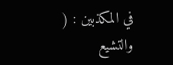في المكذبين : ( والتشيع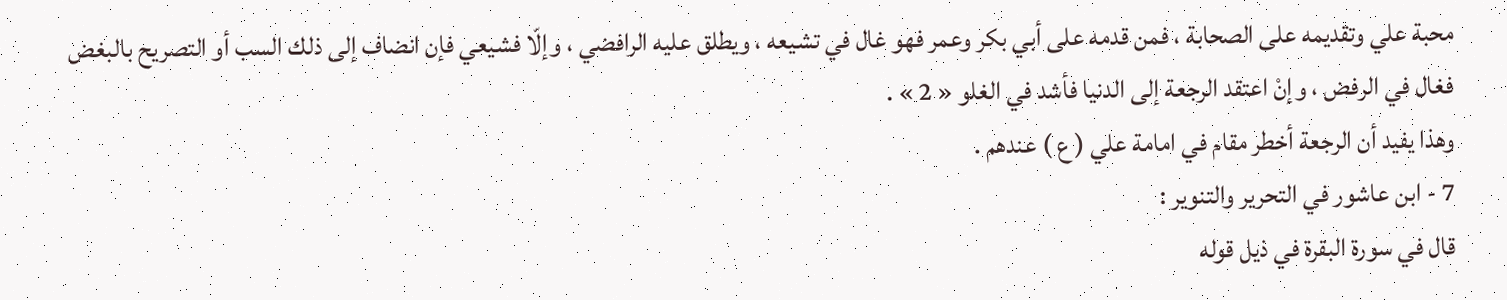محبة علي وتقديمه على الصحابة ، فمن قدمه على أبي بكر وعمر فهو غال في تشيعه ، ويطلق عليه الرافضي ، وإلّا فشيعي فإن انضاف إلى ذلك السب أو التصريح بالبغض فغال في الرفض ، وإنْ اعتقد الرجعة إلى الدنيا فأشد في الغلو « 2 » .
وهذا يفيد أن الرجعة أخطر مقام في امامة علي ( ع ) عندهم .
7 - ابن عاشور في التحرير والتنوير :
قال في سورة البقرة في ذيل قوله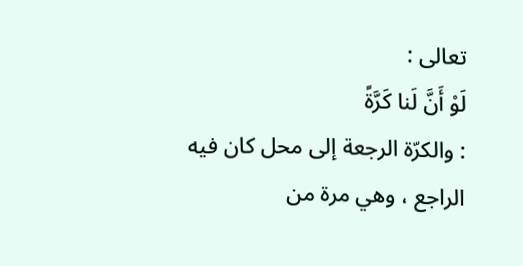تعالى :
لَوْ أَنَّ لَنا كَرَّةً
: والكرّة الرجعة إلى محل كان فيه الراجع ، وهي مرة من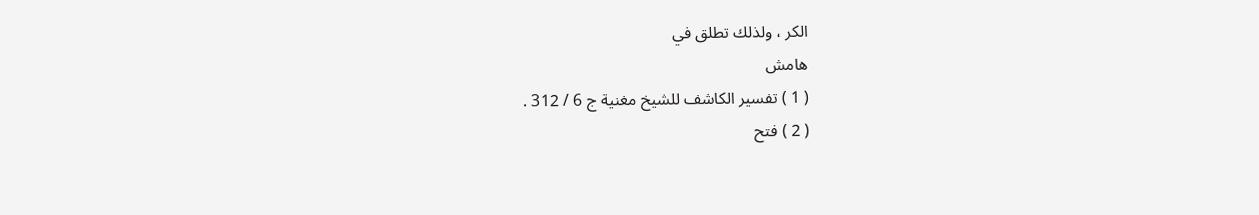الكر ، ولذلك تطلق في
هامش
( 1 ) تفسير الكاشف للشيخ مغنية ج 6 / 312 .
( 2 ) فتح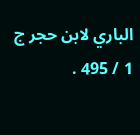الباري لابن حجر ج 1 / 495 .